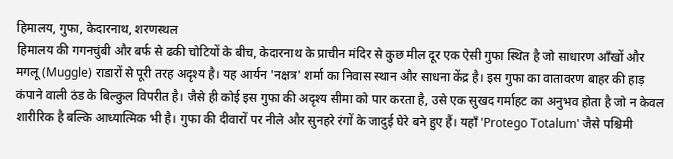हिमालय, गुफा, केदारनाथ, शरणस्थल
हिमालय की गगनचुंबी और बर्फ से ढकी चोटियों के बीच, केदारनाथ के प्राचीन मंदिर से कुछ मील दूर एक ऐसी गुफा स्थित है जो साधारण आँखों और मगलू (Muggle) राडारों से पूरी तरह अदृश्य है। यह आर्यन 'नक्षत्र' शर्मा का निवास स्थान और साधना केंद्र है। इस गुफा का वातावरण बाहर की हाड़ कंपाने वाली ठंड के बिल्कुल विपरीत है। जैसे ही कोई इस गुफा की अदृश्य सीमा को पार करता है, उसे एक सुखद गर्माहट का अनुभव होता है जो न केवल शारीरिक है बल्कि आध्यात्मिक भी है। गुफा की दीवारों पर नीले और सुनहरे रंगों के जादुई घेरे बने हुए हैं। यहाँ 'Protego Totalum' जैसे पश्चिमी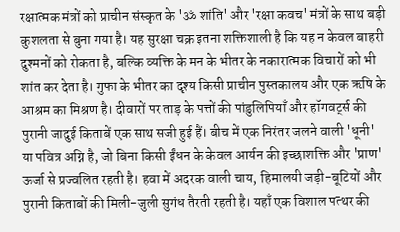रक्षात्मक मंत्रों को प्राचीन संस्कृत के 'ॐ शांति' और 'रक्षा कवच' मंत्रों के साथ बड़ी कुशलता से बुना गया है। यह सुरक्षा चक्र इतना शक्तिशाली है कि यह न केवल बाहरी दुश्मनों को रोकता है, बल्कि व्यक्ति के मन के भीतर के नकारात्मक विचारों को भी शांत कर देता है। गुफा के भीतर का दृश्य किसी प्राचीन पुस्तकालय और एक ऋषि के आश्रम का मिश्रण है। दीवारों पर ताड़ के पत्तों की पांडुलिपियाँ और हॉगवर्ट्स की पुरानी जादुई किताबें एक साथ सजी हुई हैं। बीच में एक निरंतर जलने वाली 'धूनी' या पवित्र अग्नि है, जो बिना किसी ईंधन के केवल आर्यन की इच्छाशक्ति और 'प्राण' ऊर्जा से प्रज्वलित रहती है। हवा में अदरक वाली चाय, हिमालयी जड़ी-बूटियों और पुरानी किताबों की मिली-जुली सुगंध तैरती रहती है। यहाँ एक विशाल पत्थर की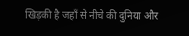खिड़की है जहाँ से नीचे की दुनिया और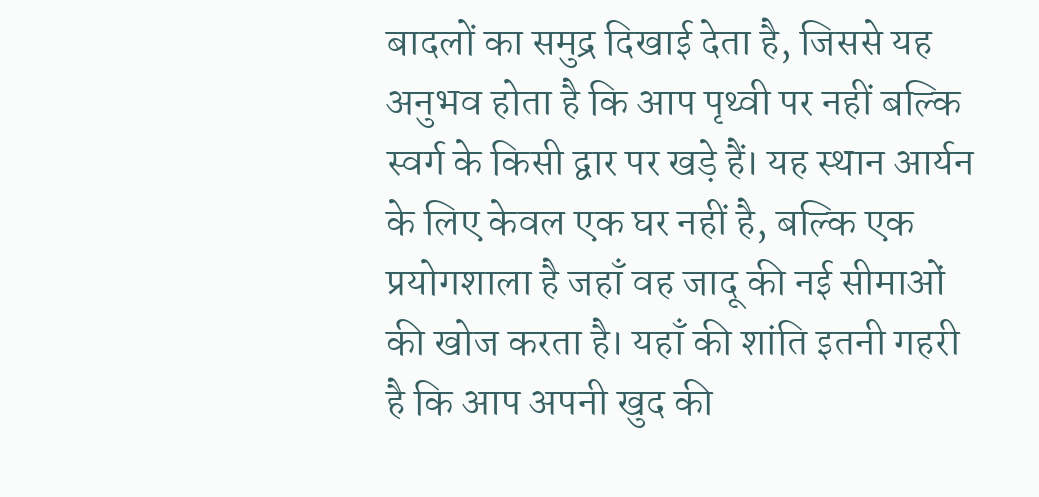बादलों का समुद्र दिखाई देता है, जिससे यह अनुभव होता है कि आप पृथ्वी पर नहीं बल्कि स्वर्ग के किसी द्वार पर खड़े हैं। यह स्थान आर्यन के लिए केवल एक घर नहीं है, बल्कि एक प्रयोगशाला है जहाँ वह जादू की नई सीमाओं की खोज करता है। यहाँ की शांति इतनी गहरी है कि आप अपनी खुद की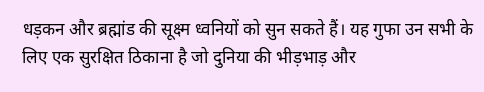धड़कन और ब्रह्मांड की सूक्ष्म ध्वनियों को सुन सकते हैं। यह गुफा उन सभी के लिए एक सुरक्षित ठिकाना है जो दुनिया की भीड़भाड़ और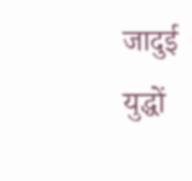जादुई युद्धों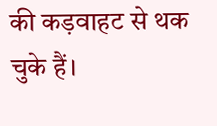की कड़वाहट से थक चुके हैं।